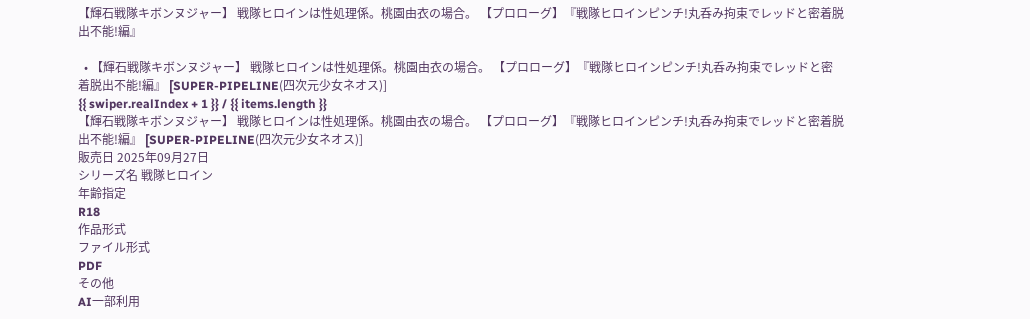【輝石戦隊キボンヌジャー】 戦隊ヒロインは性処理係。桃園由衣の場合。 【プロローグ】『戦隊ヒロインピンチ!丸呑み拘束でレッドと密着脱出不能!編』

  • 【輝石戦隊キボンヌジャー】 戦隊ヒロインは性処理係。桃園由衣の場合。 【プロローグ】『戦隊ヒロインピンチ!丸呑み拘束でレッドと密着脱出不能!編』 [SUPER-PIPELINE(四次元少女ネオス)]
{{ swiper.realIndex + 1 }} / {{ items.length }}
【輝石戦隊キボンヌジャー】 戦隊ヒロインは性処理係。桃園由衣の場合。 【プロローグ】『戦隊ヒロインピンチ!丸呑み拘束でレッドと密着脱出不能!編』 [SUPER-PIPELINE(四次元少女ネオス)]
販売日 2025年09月27日
シリーズ名 戦隊ヒロイン
年齢指定
R18
作品形式
ファイル形式
PDF
その他
AI一部利用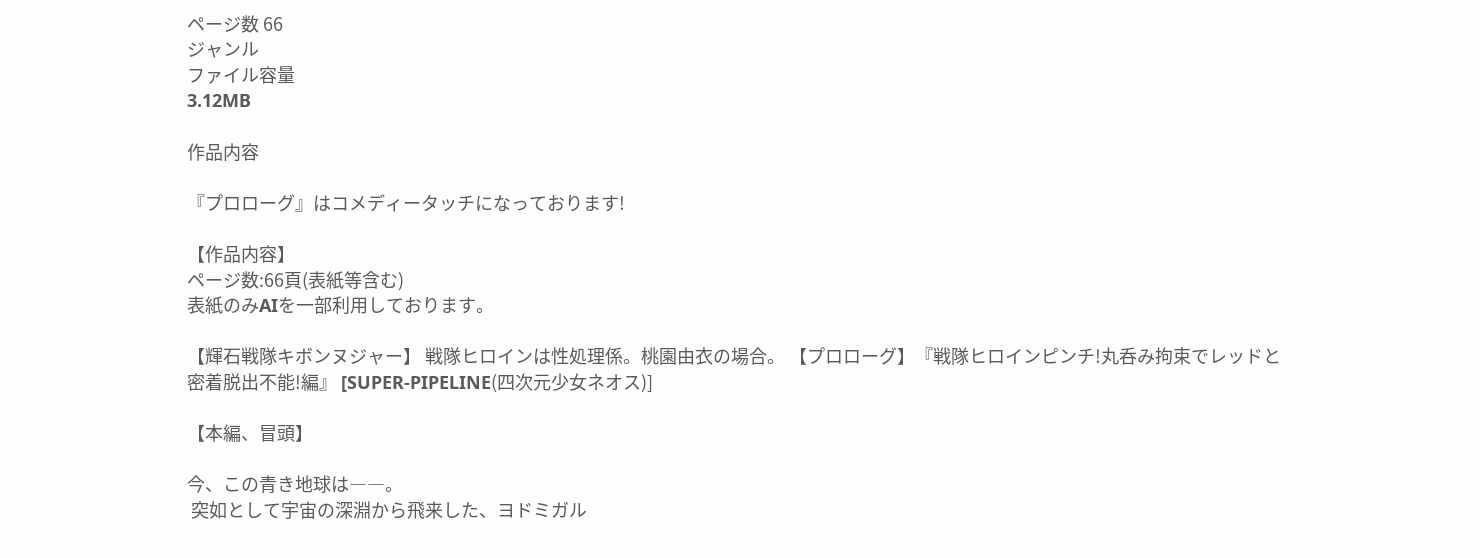ページ数 66
ジャンル
ファイル容量
3.12MB

作品内容

『プロローグ』はコメディータッチになっております!

【作品内容】
ページ数:66頁(表紙等含む)
表紙のみAIを一部利用しております。

【輝石戦隊キボンヌジャー】 戦隊ヒロインは性処理係。桃園由衣の場合。 【プロローグ】『戦隊ヒロインピンチ!丸呑み拘束でレッドと密着脱出不能!編』 [SUPER-PIPELINE(四次元少女ネオス)]

【本編、冒頭】

今、この青き地球は――。
 突如として宇宙の深淵から飛来した、ヨドミガル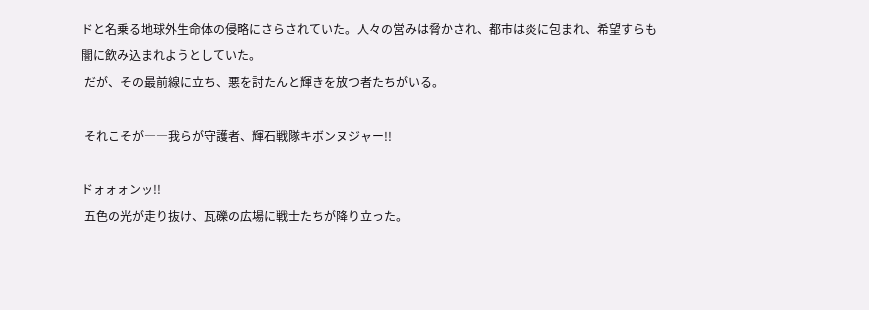ドと名乗る地球外生命体の侵略にさらされていた。人々の営みは脅かされ、都市は炎に包まれ、希望すらも闇に飲み込まれようとしていた。
 だが、その最前線に立ち、悪を討たんと輝きを放つ者たちがいる。

 それこそが――我らが守護者、輝石戦隊キボンヌジャー!!

ドォォォンッ!!
 五色の光が走り抜け、瓦礫の広場に戦士たちが降り立った。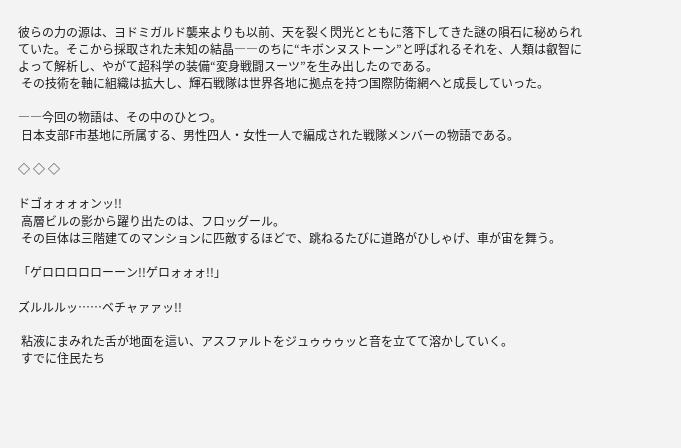彼らの力の源は、ヨドミガルド襲来よりも以前、天を裂く閃光とともに落下してきた謎の隕石に秘められていた。そこから採取された未知の結晶――のちに“キボンヌストーン”と呼ばれるそれを、人類は叡智によって解析し、やがて超科学の装備“変身戦闘スーツ”を生み出したのである。
 その技術を軸に組織は拡大し、輝石戦隊は世界各地に拠点を持つ国際防衛網へと成長していった。

――今回の物語は、その中のひとつ。
 日本支部F市基地に所属する、男性四人・女性一人で編成された戦隊メンバーの物語である。

◇ ◇ ◇

ドゴォォォォンッ!!
 高層ビルの影から躍り出たのは、フロッグール。
 その巨体は三階建てのマンションに匹敵するほどで、跳ねるたびに道路がひしゃげ、車が宙を舞う。

「ゲロロロロローーン!!ゲロォォォ!!」

ズルルルッ……ベチャァァッ!!

 粘液にまみれた舌が地面を這い、アスファルトをジュゥゥゥッと音を立てて溶かしていく。
 すでに住民たち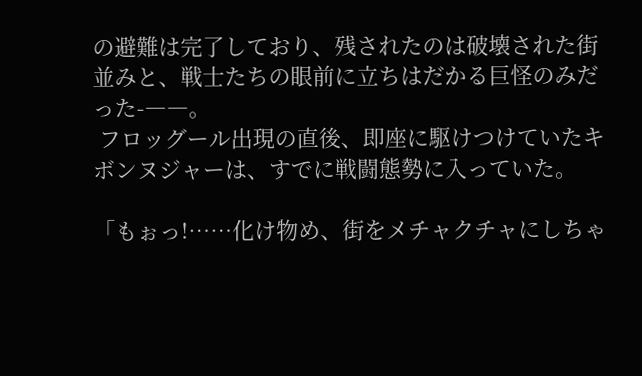の避難は完了しており、残されたのは破壊された街並みと、戦士たちの眼前に立ちはだかる巨怪のみだった-――。
 フロッグール出現の直後、即座に駆けつけていたキボンヌジャーは、すでに戦闘態勢に入っていた。

「もぉっ!……化け物め、街をメチャクチャにしちゃ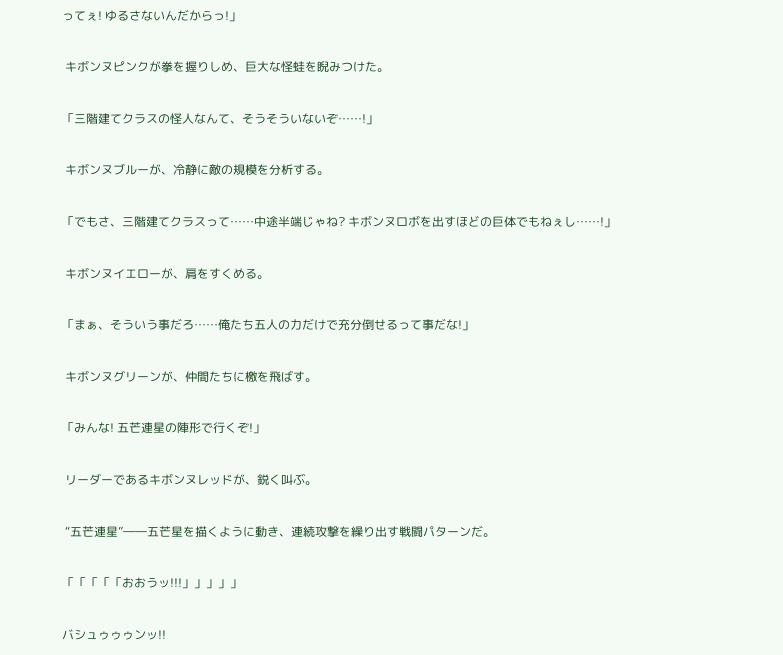ってぇ! ゆるさないんだからっ!」

 キボンヌピンクが拳を握りしめ、巨大な怪蛙を睨みつけた。

「三階建てクラスの怪人なんて、そうそういないぞ……!」

 キボンヌブルーが、冷静に敵の規模を分析する。

「でもさ、三階建てクラスって……中途半端じゃね? キボンヌロボを出すほどの巨体でもねぇし……!」

 キボンヌイエローが、肩をすくめる。

「まぁ、そういう事だろ……俺たち五人の力だけで充分倒せるって事だな!」

 キボンヌグリーンが、仲間たちに檄を飛ばす。

「みんな! 五芒連星の陣形で行くぞ!」

 リーダーであるキボンヌレッドが、鋭く叫ぶ。

 “五芒連星”――五芒星を描くように動き、連続攻撃を繰り出す戦闘パターンだ。

「「「「「おおうッ!!!」」」」」

バシュゥゥゥンッ!!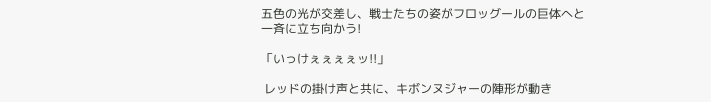五色の光が交差し、戦士たちの姿がフロッグールの巨体へと一斉に立ち向かう!

「いっけぇぇぇぇッ!!」

 レッドの掛け声と共に、キボンヌジャーの陣形が動き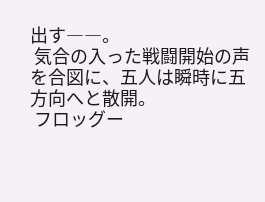出す――。
 気合の入った戦闘開始の声を合図に、五人は瞬時に五方向へと散開。
 フロッグー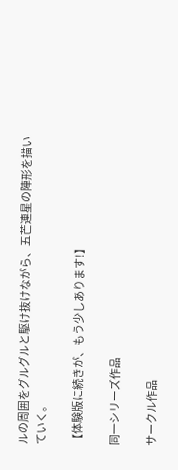ルの周囲をグルグルと駆け抜けながら、五芒連星の陣形を描いていく。

【体験版に続きが、もう少しあります!】

同一シリーズ作品

サークル作品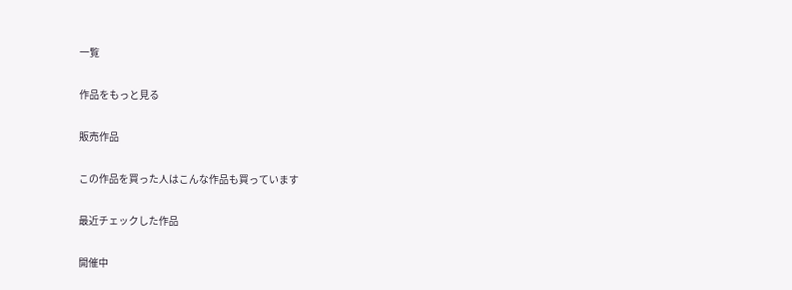一覧

作品をもっと見る

販売作品

この作品を買った人はこんな作品も買っています

最近チェックした作品

開催中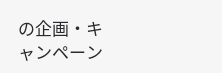の企画・キャンペーン